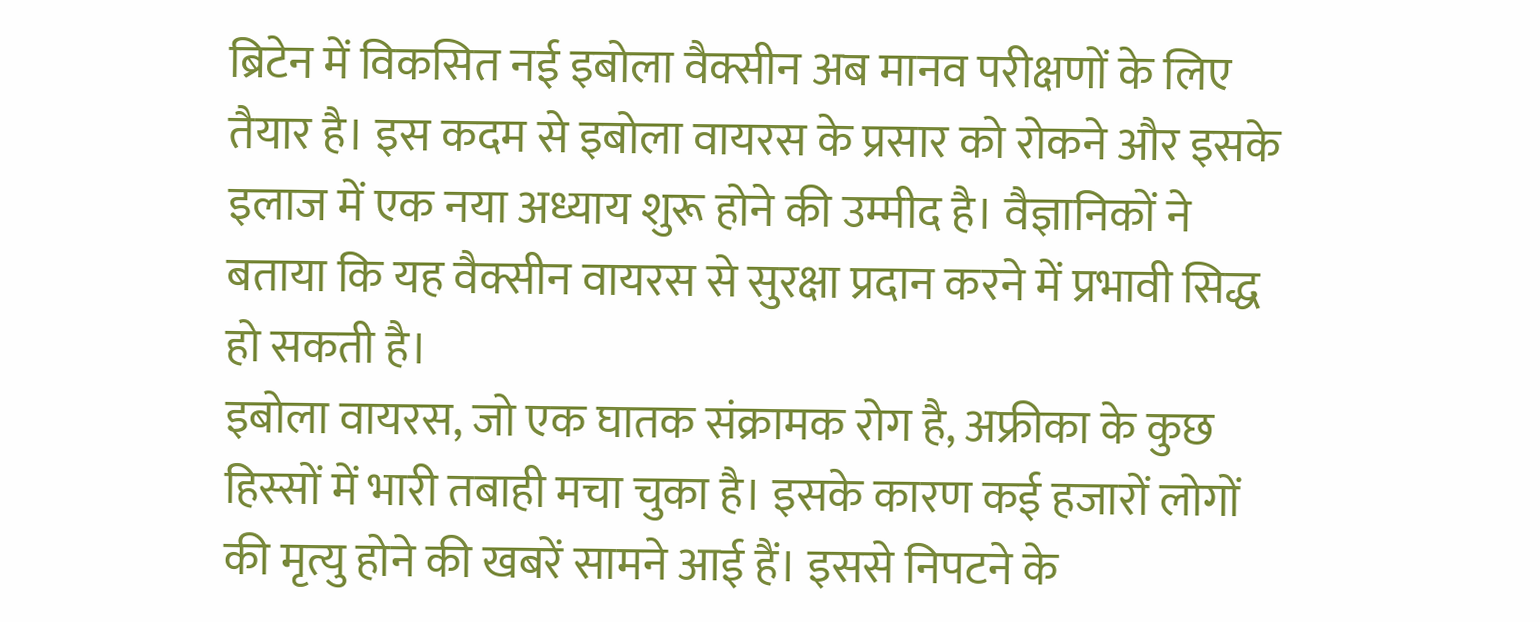ब्रिटेन में विकसित नई इबोला वैक्सीन अब मानव परीक्षणों के लिए तैयार है। इस कदम से इबोला वायरस के प्रसार को रोकने और इसके इलाज में एक नया अध्याय शुरू होने की उम्मीद है। वैज्ञानिकों ने बताया कि यह वैक्सीन वायरस से सुरक्षा प्रदान करने में प्रभावी सिद्ध हो सकती है।
इबोला वायरस, जो एक घातक संक्रामक रोग है, अफ्रीका के कुछ हिस्सों में भारी तबाही मचा चुका है। इसके कारण कई हजारों लोगों की मृत्यु होने की खबरें सामने आई हैं। इससे निपटने के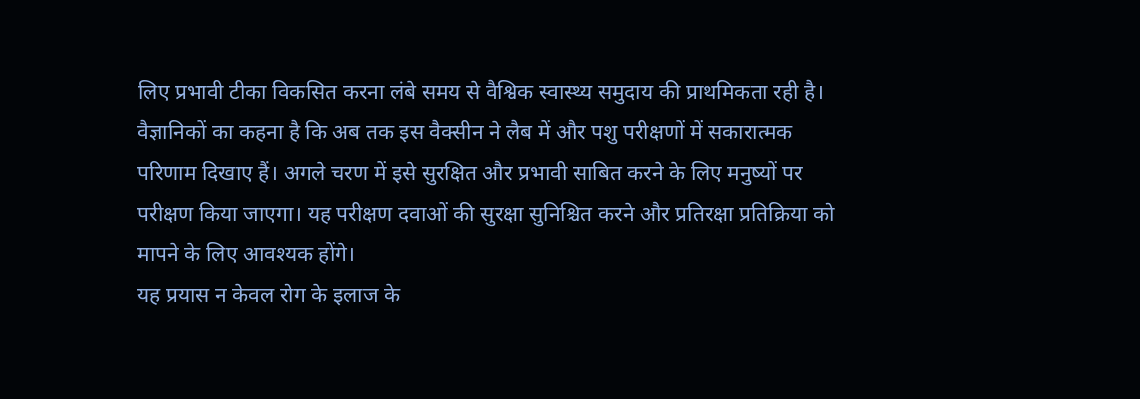लिए प्रभावी टीका विकसित करना लंबे समय से वैश्विक स्वास्थ्य समुदाय की प्राथमिकता रही है।
वैज्ञानिकों का कहना है कि अब तक इस वैक्सीन ने लैब में और पशु परीक्षणों में सकारात्मक परिणाम दिखाए हैं। अगले चरण में इसे सुरक्षित और प्रभावी साबित करने के लिए मनुष्यों पर परीक्षण किया जाएगा। यह परीक्षण दवाओं की सुरक्षा सुनिश्चित करने और प्रतिरक्षा प्रतिक्रिया को मापने के लिए आवश्यक होंगे।
यह प्रयास न केवल रोग के इलाज के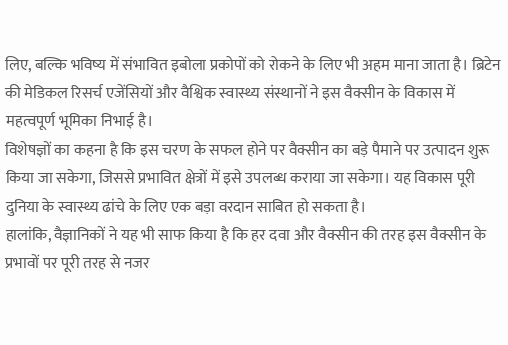लिए, बल्कि भविष्य में संभावित इबोला प्रकोपों को रोकने के लिए भी अहम माना जाता है। ब्रिटेन की मेडिकल रिसर्च एजेंसियों और वैश्विक स्वास्थ्य संस्थानों ने इस वैक्सीन के विकास में महत्वपूर्ण भूमिका निभाई है।
विशेषज्ञों का कहना है कि इस चरण के सफल होने पर वैक्सीन का बड़े पैमाने पर उत्पादन शुरू किया जा सकेगा, जिससे प्रभावित क्षेत्रों में इसे उपलब्ध कराया जा सकेगा। यह विकास पूरी दुनिया के स्वास्थ्य ढांचे के लिए एक बड़ा वरदान साबित हो सकता है।
हालांकि, वैज्ञानिकों ने यह भी साफ किया है कि हर दवा और वैक्सीन की तरह इस वैक्सीन के प्रभावों पर पूरी तरह से नजर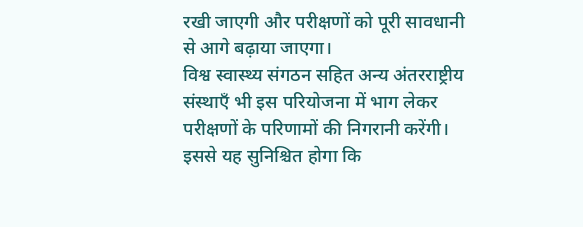रखी जाएगी और परीक्षणों को पूरी सावधानी से आगे बढ़ाया जाएगा।
विश्व स्वास्थ्य संगठन सहित अन्य अंतरराष्ट्रीय संस्थाएँ भी इस परियोजना में भाग लेकर परीक्षणों के परिणामों की निगरानी करेंगी। इससे यह सुनिश्चित होगा कि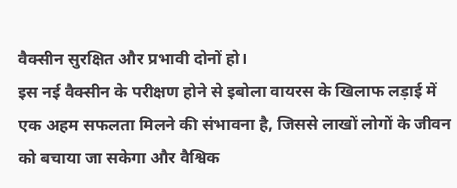वैक्सीन सुरक्षित और प्रभावी दोनों हो।
इस नई वैक्सीन के परीक्षण होने से इबोला वायरस के खिलाफ लड़ाई में एक अहम सफलता मिलने की संभावना है, जिससे लाखों लोगों के जीवन को बचाया जा सकेगा और वैश्विक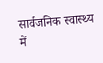सार्वजनिक स्वास्थ्य में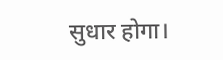सुधार होगा।